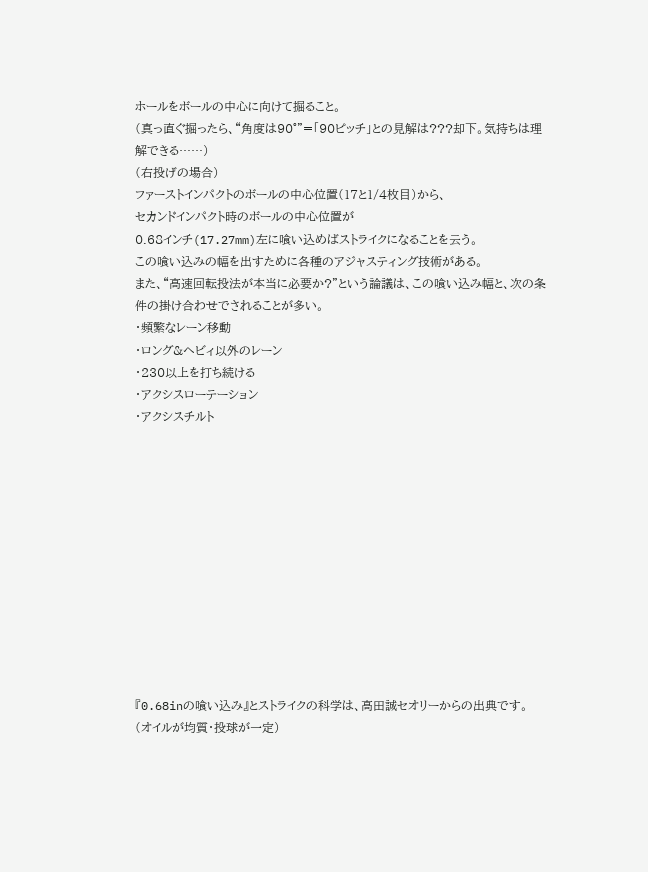ホールをボールの中心に向けて掘ること。
(真っ直ぐ掘ったら、“角度は90°”=「90ピッチ」との見解は???却下。気持ちは理解できる……)
(右投げの場合)
ファーストインパクトのボールの中心位置(17と1/4枚目)から、
セカンドインパクト時のボールの中心位置が
0.68インチ(17.27mm)左に喰い込めばストライクになることを云う。
この喰い込みの幅を出すために各種のアジャスティング技術がある。
また、“高速回転投法が本当に必要か?”という論議は、この喰い込み幅と、次の条件の掛け合わせでされることが多い。
・頻繁なレーン移動
・ロング&ヘビィ以外のレーン
・230以上を打ち続ける
・アクシスローテーション
・アクシスチルト












『0.68inの喰い込み』とストライクの科学は、高田誠セオリーからの出典です。
(オイルが均質・投球が一定)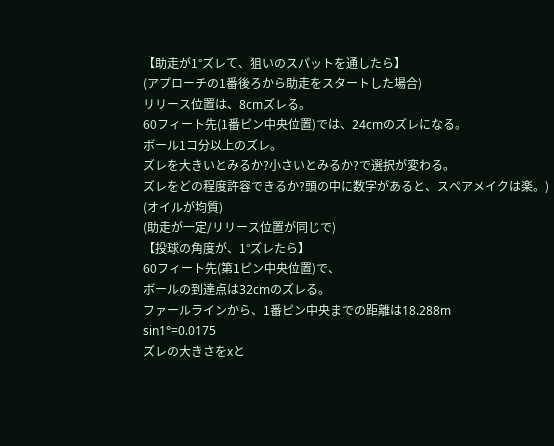【助走が1°ズレて、狙いのスパットを通したら】
(アプローチの1番後ろから助走をスタートした場合)
リリース位置は、8cmズレる。
60フィート先(1番ピン中央位置)では、24cmのズレになる。
ボール1コ分以上のズレ。
ズレを大きいとみるか?小さいとみるか?で選択が変わる。
ズレをどの程度許容できるか?頭の中に数字があると、スペアメイクは楽。)
(オイルが均質)
(助走が一定/リリース位置が同じで)
【投球の角度が、1°ズレたら】
60フィート先(第1ピン中央位置)で、
ボールの到達点は32cmのズレる。
ファールラインから、1番ピン中央までの距離は18.288m
sin1°=0.0175
ズレの大きさをxと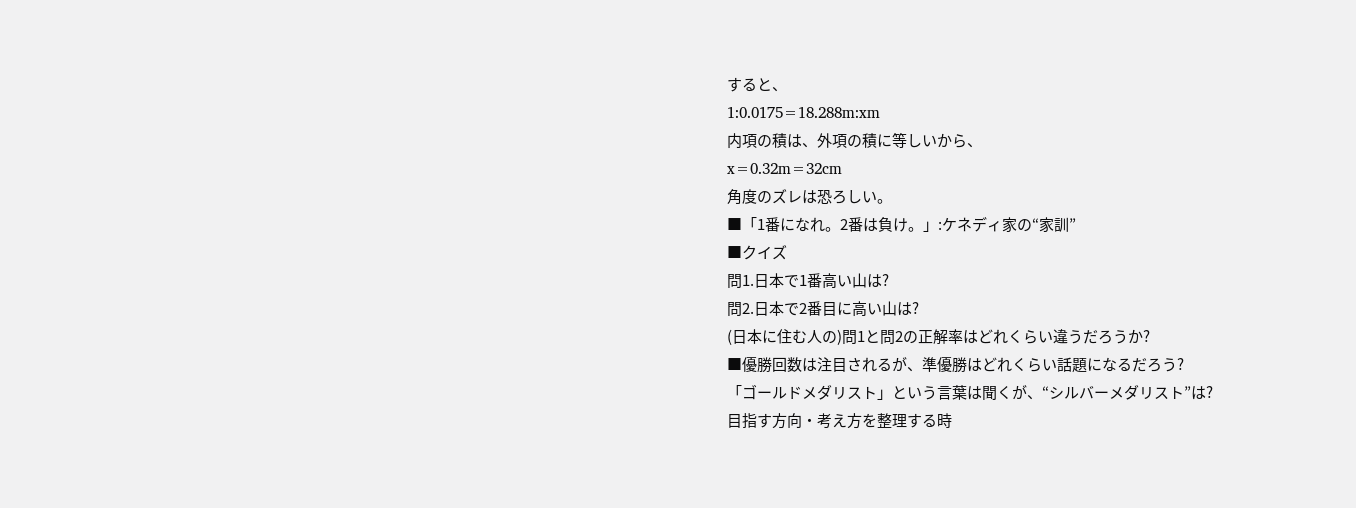すると、
1:0.0175=18.288m:xm
内項の積は、外項の積に等しいから、
x=0.32m=32cm
角度のズレは恐ろしい。
■「1番になれ。2番は負け。」:ケネディ家の“家訓”
■クイズ
問1.日本で1番高い山は?
問2.日本で2番目に高い山は?
(日本に住む人の)問1と問2の正解率はどれくらい違うだろうか?
■優勝回数は注目されるが、準優勝はどれくらい話題になるだろう?
「ゴールドメダリスト」という言葉は聞くが、“シルバーメダリスト”は?
目指す方向・考え方を整理する時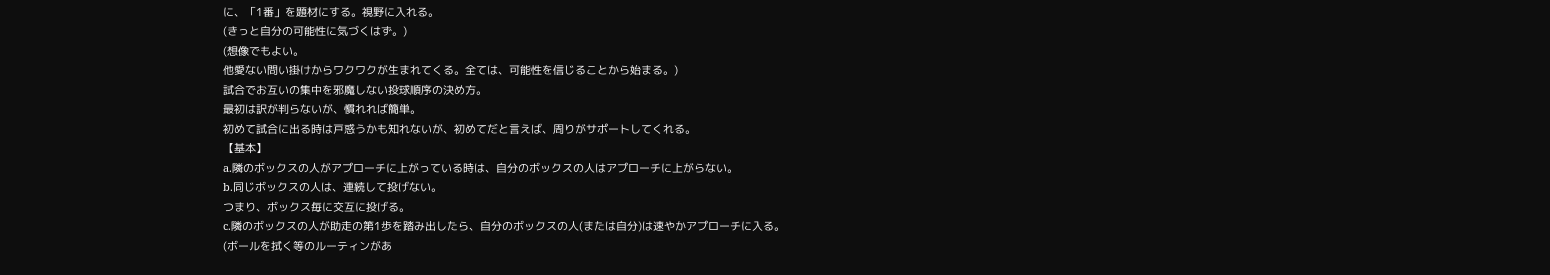に、「1番」を題材にする。視野に入れる。
(きっと自分の可能性に気づくはず。)
(想像でもよい。
他愛ない問い掛けからワクワクが生まれてくる。全ては、可能性を信じることから始まる。)
試合でお互いの集中を邪魔しない投球順序の決め方。
最初は訳が判らないが、慣れれば簡単。
初めて試合に出る時は戸惑うかも知れないが、初めてだと言えば、周りがサポートしてくれる。
【基本】
a.隣のボックスの人がアプローチに上がっている時は、自分のボックスの人はアプローチに上がらない。
b.同じボックスの人は、連続して投げない。
つまり、ボックス毎に交互に投げる。
c.隣のボックスの人が助走の第1歩を踏み出したら、自分のボックスの人(または自分)は速やかアプローチに入る。
(ボールを拭く等のルーティンがあ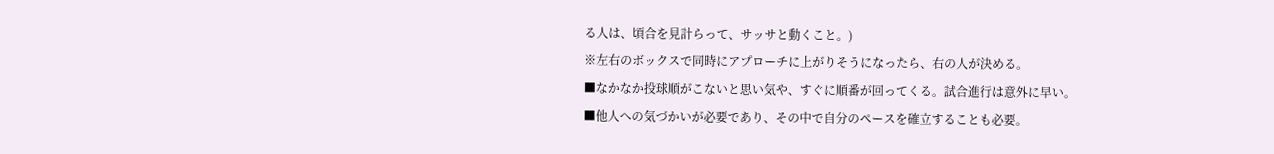る人は、頃合を見計らって、サッサと動くこと。)
※左右のボックスで同時にアプローチに上がりそうになったら、右の人が決める。
■なかなか投球順がこないと思い気や、すぐに順番が回ってくる。試合進行は意外に早い。
■他人への気づかいが必要であり、その中で自分のペースを確立することも必要。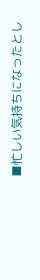■忙しい気持ちになったとし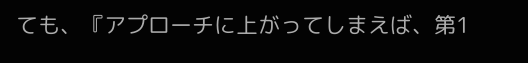ても、『アプローチに上がってしまえば、第1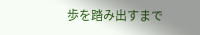歩を踏み出すまで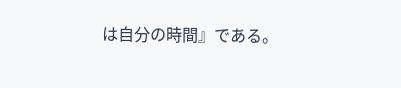は自分の時間』である。